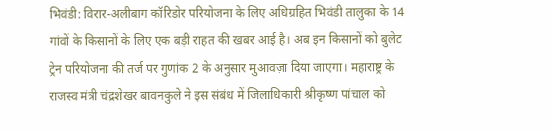भिवंडी: विरार-अलीबाग कॉरिडोर परियोजना के लिए अधिग्रहित भिवंडी तालुका के 14 गांवों के किसानों के लिए एक बड़ी राहत की खबर आई है। अब इन किसानों को बुलेट ट्रेन परियोजना की तर्ज पर गुणांक 2 के अनुसार मुआवज़ा दिया जाएगा। महाराष्ट्र के राजस्व मंत्री चंद्रशेखर बावनकुले ने इस संबंध में जिलाधिकारी श्रीकृष्ण पांचाल को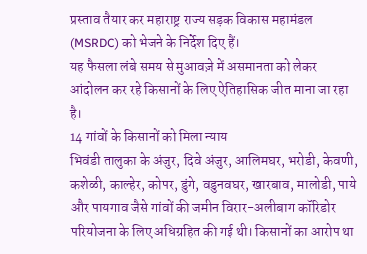प्रस्ताव तैयार कर महाराष्ट्र राज्य सड़क विकास महामंडल (MSRDC) को भेजने के निर्देश दिए हैं।
यह फैसला लंबे समय से मुआवज़े में असमानता को लेकर आंदोलन कर रहे किसानों के लिए ऐतिहासिक जीत माना जा रहा है।
14 गांवों के किसानों को मिला न्याय
भिवंडी तालुका के अंजुर, दिवे अंजुर, आलिमघर, भरोडी, केवणी, कशेळी, काल्हेर, कोपर, डुंगे, वडुनवघर, खारबाव, मालोडी, पाये और पायगाव जैसे गांवों की जमीन विरार-अलीबाग कॉरिडोर परियोजना के लिए अधिग्रहित की गई थी। किसानों का आरोप था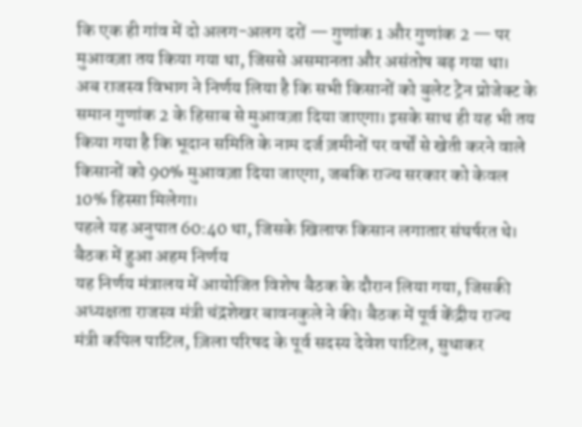कि एक ही गांव में दो अलग-अलग दरों — गुणांक 1 और गुणांक 2 — पर मुआवज़ा तय किया गया था, जिससे असमानता और असंतोष बढ़ गया था।
अब राजस्व विभाग ने निर्णय लिया है कि सभी किसानों को बुलेट ट्रेन प्रोजेक्ट के समान गुणांक 2 के हिसाब से मुआवज़ा दिया जाएगा। इसके साथ ही यह भी तय किया गया है कि भूदान समिति के नाम दर्ज ज़मीनों पर वर्षों से खेती करने वाले किसानों को 90% मुआवज़ा दिया जाएगा, जबकि राज्य सरकार को केवल 10% हिस्सा मिलेगा।
पहले यह अनुपात 60:40 था, जिसके खिलाफ किसान लगातार संघर्षरत थे।
बैठक में हुआ अहम निर्णय
यह निर्णय मंत्रालय में आयोजित विशेष बैठक के दौरान लिया गया, जिसकी अध्यक्षता राजस्व मंत्री चंद्रशेखर बावनकुले ने की। बैठक में पूर्व केंद्रीय राज्य मंत्री कपिल पाटिल, ज़िला परिषद के पूर्व सदस्य देवेश पाटिल, सुधाकर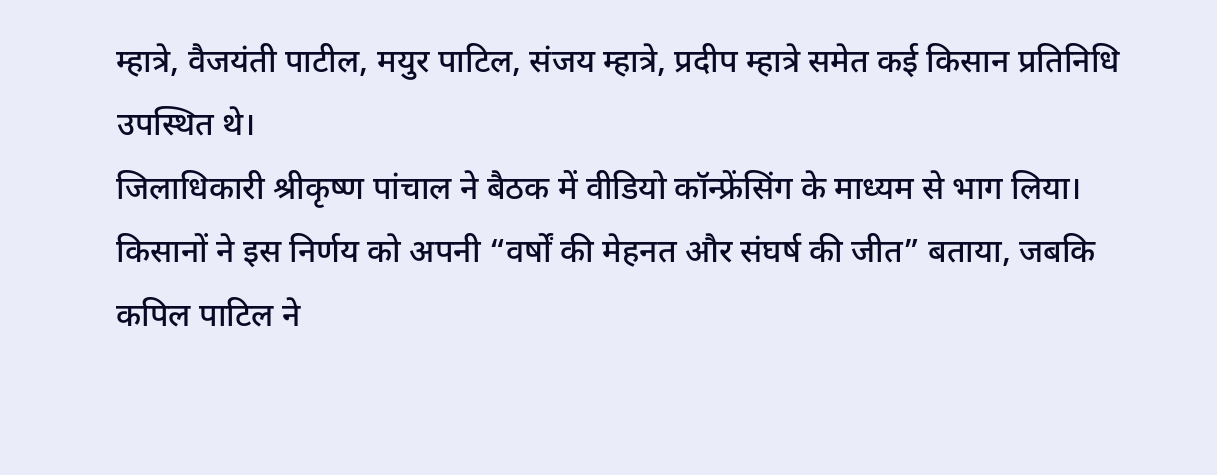म्हात्रे, वैजयंती पाटील, मयुर पाटिल, संजय म्हात्रे, प्रदीप म्हात्रे समेत कई किसान प्रतिनिधि उपस्थित थे।
जिलाधिकारी श्रीकृष्ण पांचाल ने बैठक में वीडियो कॉन्फ्रेंसिंग के माध्यम से भाग लिया।
किसानों ने इस निर्णय को अपनी “वर्षों की मेहनत और संघर्ष की जीत” बताया, जबकि कपिल पाटिल ने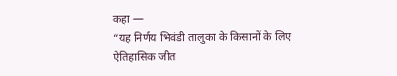कहा —
“यह निर्णय भिवंडी तालुका के किसानों के लिए ऐतिहासिक जीत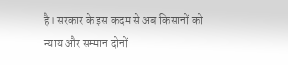है। सरकार के इस कदम से अब किसानों को न्याय और सम्मान दोनों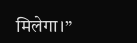मिलेगा।”